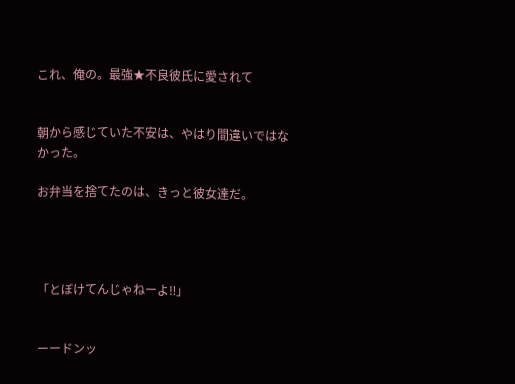これ、俺の。最強★不良彼氏に愛されて


朝から感じていた不安は、やはり間違いではなかった。

お弁当を捨てたのは、きっと彼女達だ。




「とぼけてんじゃねーよ‼」


ーードンッ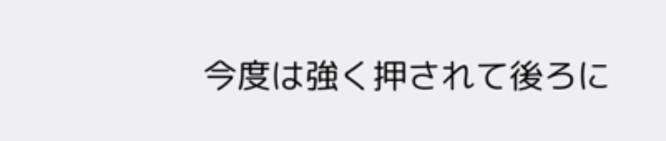今度は強く押されて後ろに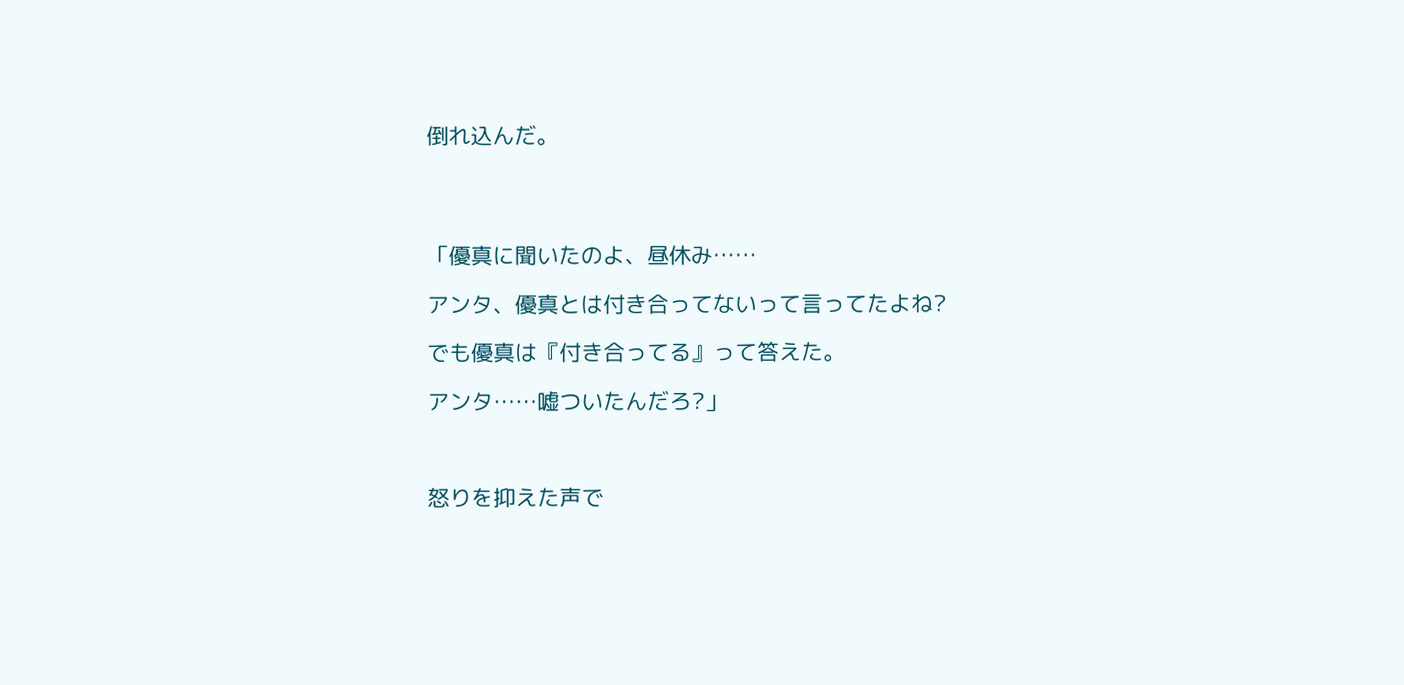倒れ込んだ。




「優真に聞いたのよ、昼休み……

アンタ、優真とは付き合ってないって言ってたよね?

でも優真は『付き合ってる』って答えた。

アンタ……嘘ついたんだろ?」



怒りを抑えた声で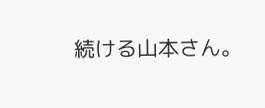続ける山本さん。